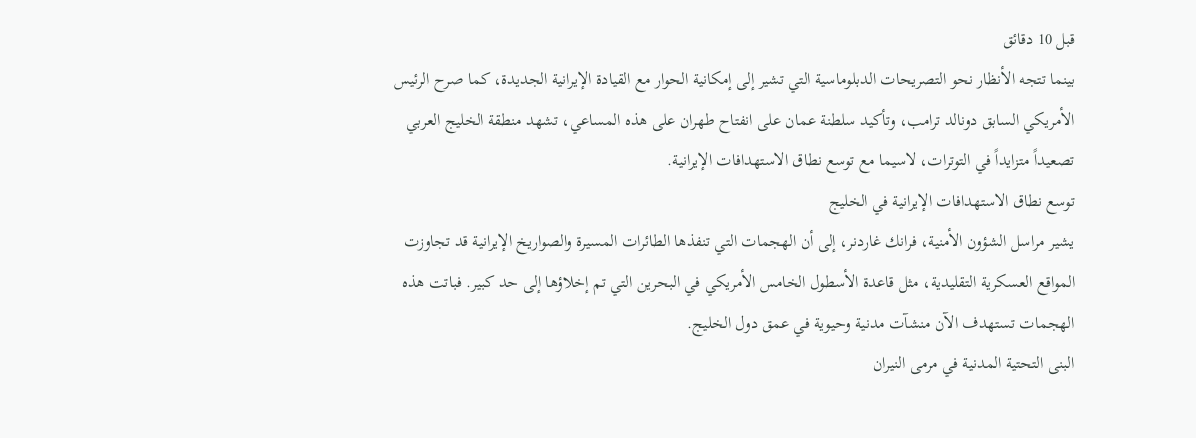قبل 10 دقائق
بينما تتجه الأنظار نحو التصريحات الدبلوماسية التي تشير إلى إمكانية الحوار مع القيادة الإيرانية الجديدة، كما صرح الرئيس الأمريكي السابق دونالد ترامب، وتأكيد سلطنة عمان على انفتاح طهران على هذه المساعي، تشهد منطقة الخليج العربي تصعيداً متزايداً في التوترات، لاسيما مع توسع نطاق الاستهدافات الإيرانية.
توسع نطاق الاستهدافات الإيرانية في الخليج
يشير مراسل الشؤون الأمنية، فرانك غاردنر، إلى أن الهجمات التي تنفذها الطائرات المسيرة والصواريخ الإيرانية قد تجاوزت المواقع العسكرية التقليدية، مثل قاعدة الأسطول الخامس الأمريكي في البحرين التي تم إخلاؤها إلى حد كبير. فباتت هذه الهجمات تستهدف الآن منشآت مدنية وحيوية في عمق دول الخليج.
البنى التحتية المدنية في مرمى النيران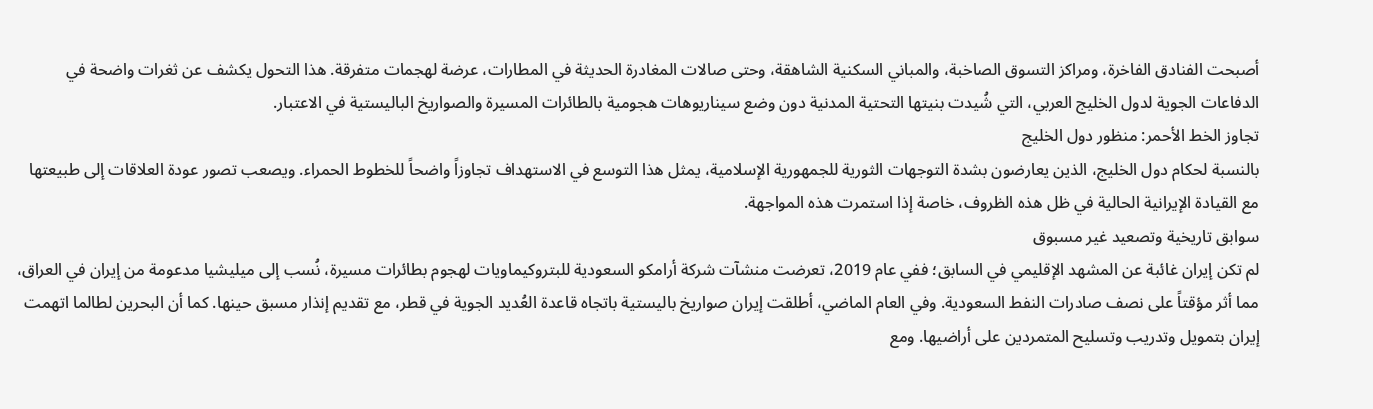أصبحت الفنادق الفاخرة، ومراكز التسوق الصاخبة، والمباني السكنية الشاهقة، وحتى صالات المغادرة الحديثة في المطارات، عرضة لهجمات متفرقة. هذا التحول يكشف عن ثغرات واضحة في الدفاعات الجوية لدول الخليج العربي، التي شُيدت بنيتها التحتية المدنية دون وضع سيناريوهات هجومية بالطائرات المسيرة والصواريخ الباليستية في الاعتبار.
تجاوز الخط الأحمر: منظور دول الخليج
بالنسبة لحكام دول الخليج، الذين يعارضون بشدة التوجهات الثورية للجمهورية الإسلامية، يمثل هذا التوسع في الاستهداف تجاوزاً واضحاً للخطوط الحمراء. ويصعب تصور عودة العلاقات إلى طبيعتها مع القيادة الإيرانية الحالية في ظل هذه الظروف، خاصة إذا استمرت هذه المواجهة.
سوابق تاريخية وتصعيد غير مسبوق
لم تكن إيران غائبة عن المشهد الإقليمي في السابق؛ ففي عام 2019، تعرضت منشآت شركة أرامكو السعودية للبتروكيماويات لهجوم بطائرات مسيرة، نُسب إلى ميليشيا مدعومة من إيران في العراق، مما أثر مؤقتاً على نصف صادرات النفط السعودية. وفي العام الماضي، أطلقت إيران صواريخ باليستية باتجاه قاعدة العُديد الجوية في قطر، مع تقديم إنذار مسبق حينها. كما أن البحرين لطالما اتهمت إيران بتمويل وتدريب وتسليح المتمردين على أراضيها. ومع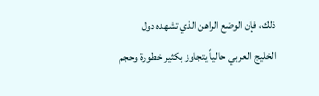ذلك، فإن الوضع الراهن الذي تشهده دول الخليج العربي حالياً يتجاوز بكثير خطورة وحجم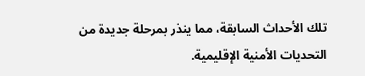تلك الأحداث السابقة، مما ينذر بمرحلة جديدة من التحديات الأمنية الإقليمية.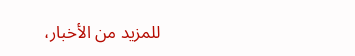للمزيد من الأخبار،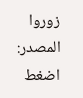زوروا
المصدر: اضغط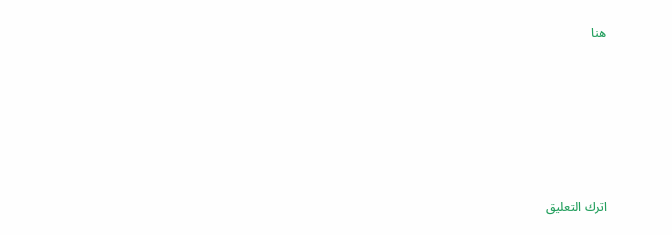هنا









اترك التعليق